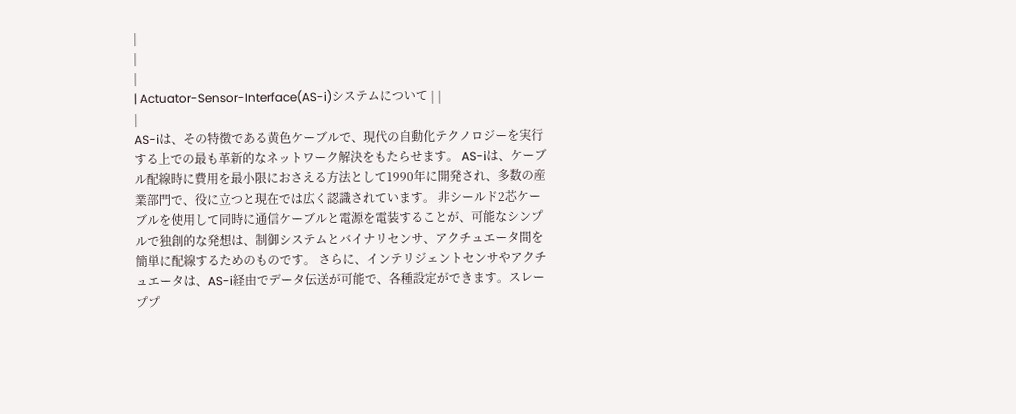|
|
|
| Actuator-Sensor-Interface(AS-i)システムについて | |
|
AS-iは、その特徴である黄色ケーブルで、現代の自動化テクノロジーを実行する上での最も革新的なネットワーク解決をもたらせます。 AS-iは、ケーブル配線時に費用を最小限におさえる方法として1990年に開発され、多数の産業部門で、役に立つと現在では広く認識されています。 非シールド2芯ケーブルを使用して同時に通信ケーブルと電源を電装することが、可能なシンプルで独創的な発想は、制御システムとバイナリセンサ、アクチュエータ間を簡単に配線するためのものです。 さらに、インテリジェントセンサやアクチュエータは、AS-i経由でデータ伝送が可能で、各種設定ができます。スレーププ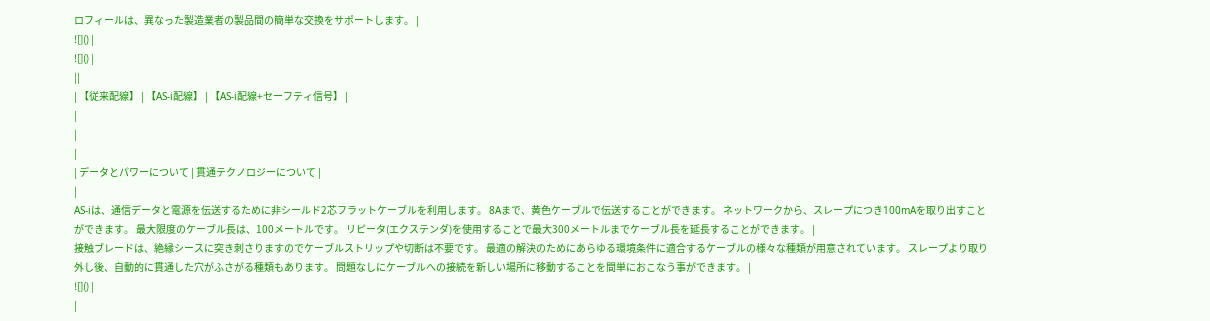ロフィールは、異なった製造業者の製品間の簡単な交換をサポートします。 |
![]() |
![]() |
||
| 【従来配線】 | 【AS-i配線】 | 【AS-i配線+セーフティ信号】 |
|
|
|
| データとパワーについて | 貫通テクノロジーについて |
|
AS-iは、通信データと電源を伝送するために非シールド2芯フラットケーブルを利用します。 8Aまで、黄色ケーブルで伝送することができます。 ネットワークから、スレープにつき100mAを取り出すことができます。 最大限度のケーブル長は、100メートルです。 リピータ(エクステンダ)を使用することで最大300メートルまでケーブル長を延長することができます。 |
接触ブレードは、絶縁シースに突き刺さりますのでケーブルストリップや切断は不要です。 最適の解決のためにあらゆる環境条件に適合するケーブルの様々な種類が用意されています。 スレープより取り外し後、自動的に貫通した穴がふさがる種類もあります。 問題なしにケーブルへの接続を新しい場所に移動することを間単におこなう事ができます。 |
![]() |
|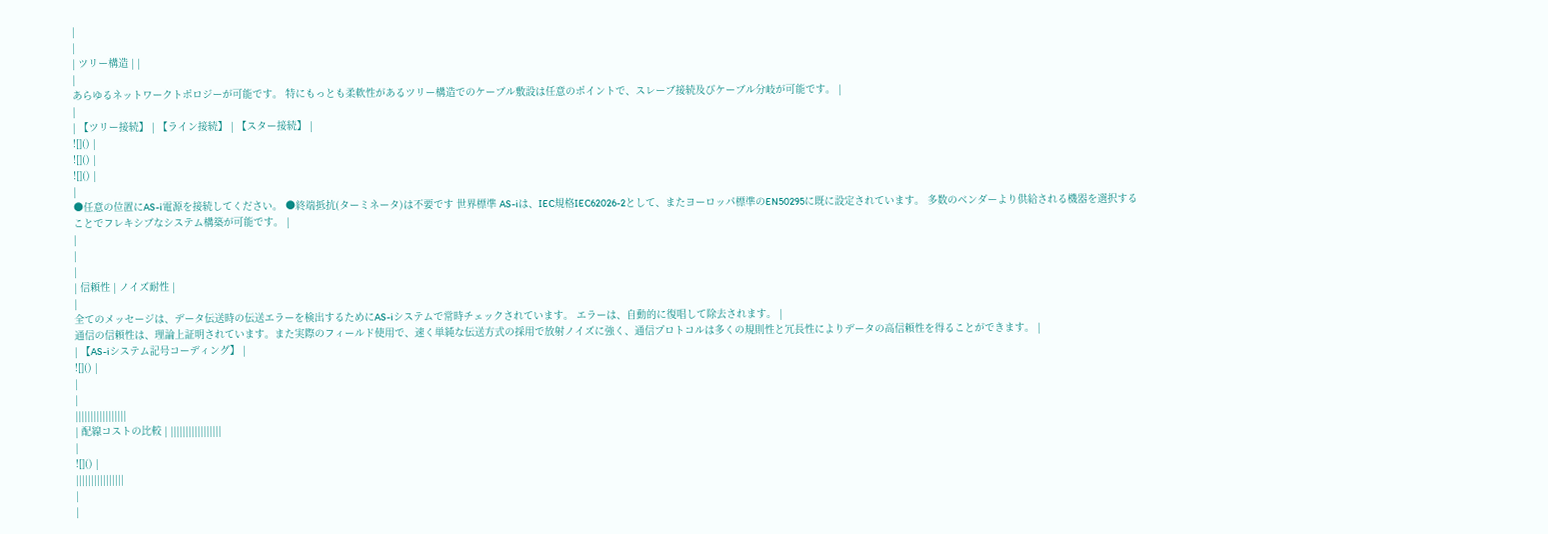|
|
| ツリー構造 | |
|
あらゆるネットワークトポロジーが可能です。 特にもっとも柔軟性があるツリー構造でのケーブル敷設は任意のポイントで、スレーブ接続及びケーブル分岐が可能です。 |
|
| 【ツリー接続】 | 【ライン接続】 | 【スター接続】 |
![]() |
![]() |
![]() |
|
●任意の位置にAS-i電源を接続してください。 ●終端抵抗(ターミネータ)は不要です 世界標準 AS-iは、IEC規格IEC62026-2として、またヨーロッパ標準のEN50295に既に設定されています。 多数のベンダーより供給される機器を選択することでフレキシブなシステム構築が可能です。 |
|
|
|
| 信頼性 | ノイズ耐性 |
|
全てのメッセージは、データ伝送時の伝送エラーを検出するためにAS-iシステムで常時チェックされています。 エラーは、自動的に復唱して除去されます。 |
通信の信頼性は、理論上証明されています。また実際のフィールド使用で、速く単純な伝送方式の採用で放射ノイズに強く、通信プロトコルは多くの規則性と冗長性によりデータの高信頼性を得ることができます。 |
| 【AS-iシステム記号コーディング】 |
![]() |
|
|
|||||||||||||||||
| 配線コストの比較 | |||||||||||||||||
|
![]() |
||||||||||||||||
|
|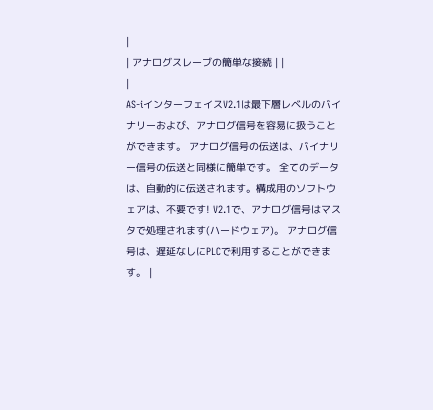|
| アナログスレーブの簡単な接続 | |
|
AS-iインターフェイスV2.1は最下層レベルのバイナリーおよび、アナログ信号を容易に扱うことができます。 アナログ信号の伝送は、バイナリー信号の伝送と同様に簡単です。 全てのデータは、自動的に伝送されます。構成用のソフトウェアは、不要です! V2.1で、アナログ信号はマスタで処理されます(ハードウェア)。 アナログ信号は、遅延なしにPLCで利用することができます。 |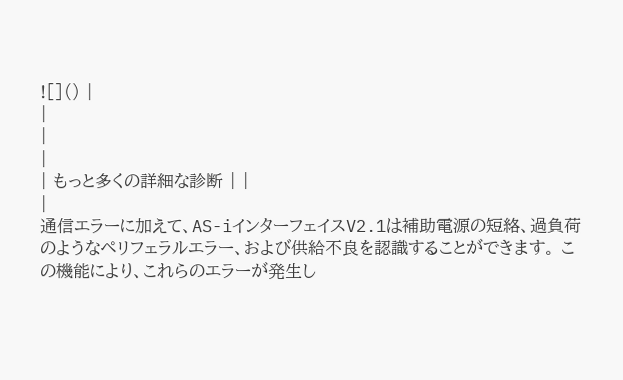![]() |
|
|
|
| もっと多くの詳細な診断 | |
|
通信エラーに加えて、AS-iインターフェイスV2.1は補助電源の短絡、過負荷のようなペリフェラルエラー、および供給不良を認識することができます。 この機能により、これらのエラーが発生し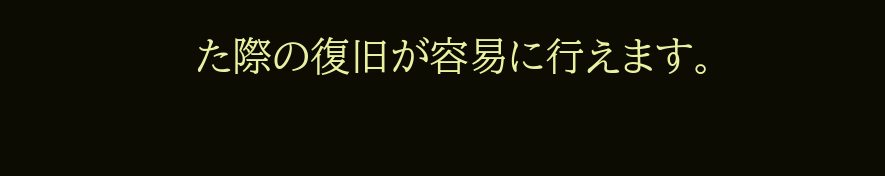た際の復旧が容易に行えます。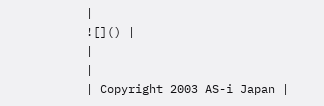|
![]() |
|
|
| Copyright 2003 AS-i Japan |